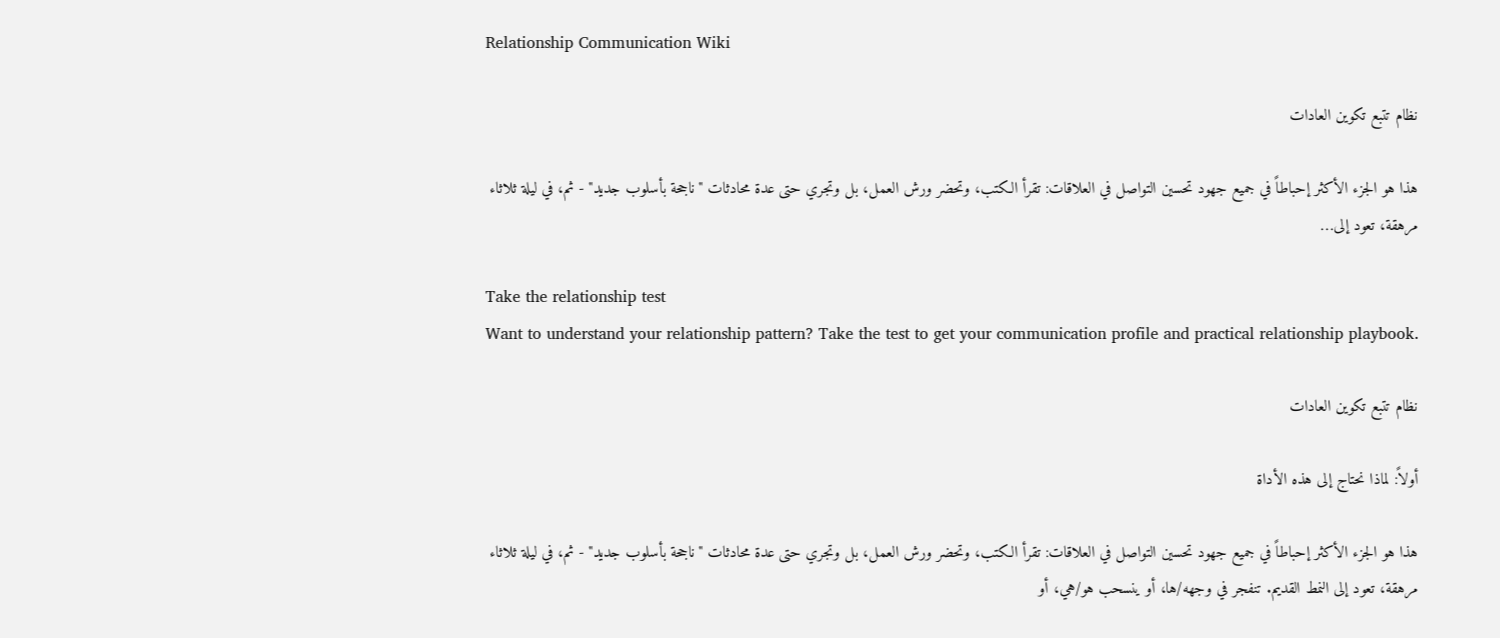Relationship Communication Wiki

نظام تتبع تكوين العادات

هذا هو الجزء الأكثر إحباطاً في جميع جهود تحسين التواصل في العلاقات: تقرأ الكتب، وتحضر ورش العمل، بل وتجري حتى عدة محادثات "ناجحة بأسلوب جديد" - ثم، في ليلة ثلاثاء مرهقة، تعود إلى…

Take the relationship test
Want to understand your relationship pattern? Take the test to get your communication profile and practical relationship playbook.

نظام تتبع تكوين العادات

أولاً: لماذا نحتاج إلى هذه الأداة

هذا هو الجزء الأكثر إحباطاً في جميع جهود تحسين التواصل في العلاقات: تقرأ الكتب، وتحضر ورش العمل، بل وتجري حتى عدة محادثات "ناجحة بأسلوب جديد" - ثم، في ليلة ثلاثاء مرهقة، تعود إلى النمط القديم. تنفجر في وجهه/ها، أو ينسحب هو/هي، أو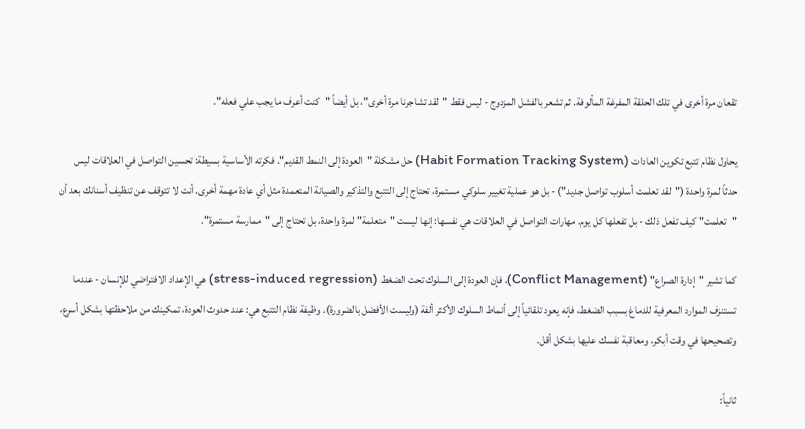تقعان مرة أخرى في تلك الحلقة المفرغة المألوفة. ثم تشعر بالفشل المزدوج - ليس فقط "لقد تشاجرنا مرة أخرى"، بل أيضاً "كنت أعرف ما يجب علي فعله".

يحاول نظام تتبع تكوين العادات (Habit Formation Tracking System) حل مشكلة "العودة إلى النمط القديم". فكرته الأساسية بسيطة: تحسين التواصل في العلاقات ليس حدثاً لمرة واحدة ("لقد تعلمت أسلوب تواصل جديد") - بل هو عملية تغيير سلوكي مستمرة، تحتاج إلى التتبع والتذكير والصيانة المتعمدة مثل أي عادة مهمة أخرى. أنت لا تتوقف عن تنظيف أسنانك بعد أن "تعلمت" كيف تفعل ذلك - بل تفعلها كل يوم. مهارات التواصل في العلاقات هي نفسها: إنها ليست "متعلمة" لمرة واحدة، بل تحتاج إلى "ممارسة مستمرة".

كما تشير "إدارة الصراع" (Conflict Management)، فإن العودة إلى السلوك تحت الضغط (stress-induced regression) هي الإعداد الافتراضي للإنسان - عندما تستنزف الموارد المعرفية للدماغ بسبب الضغط، فإنه يعود تلقائياً إلى أنماط السلوك الأكثر ألفة (وليست الأفضل بالضرورة). وظيفة نظام التتبع هي: عند حدوث العودة، تمكينك من ملاحظتها بشكل أسرع، وتصحيحها في وقت أبكر، ومعاقبة نفسك عليها بشكل أقل.

ثانياً: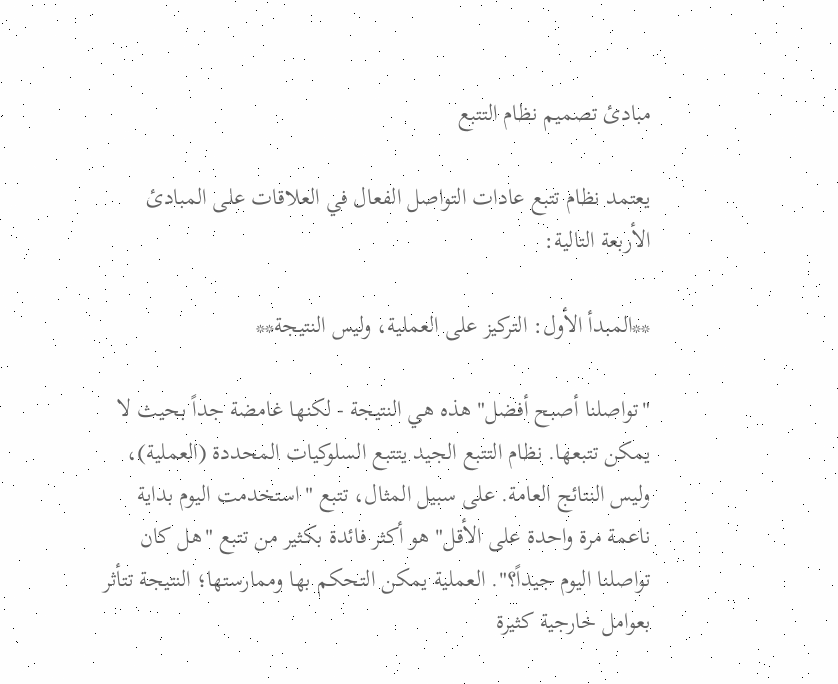مبادئ تصميم نظام التتبع

يعتمد نظام تتبع عادات التواصل الفعال في العلاقات على المبادئ الأربعة التالية:

**المبدأ الأول: التركيز على العملية، وليس النتيجة**

"تواصلنا أصبح أفضل" هذه هي النتيجة - لكنها غامضة جداً بحيث لا يمكن تتبعها. نظام التتبع الجيد يتتبع السلوكيات المحددة (العملية)، وليس النتائج العامة. على سبيل المثال، تتبع "استخدمت اليوم بداية ناعمة مرة واحدة على الأقل" هو أكثر فائدة بكثير من تتبع "هل كان تواصلنا اليوم جيداً؟". العملية يمكن التحكم بها وممارستها؛ النتيجة تتأثر بعوامل خارجية كثيرة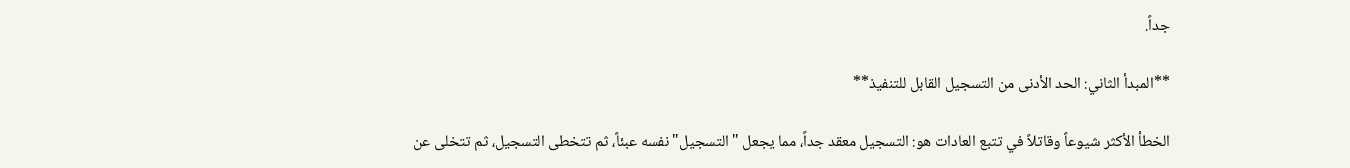جداً.

**المبدأ الثاني: الحد الأدنى من التسجيل القابل للتنفيذ**

الخطأ الأكثر شيوعاً وقاتلاً في تتبع العادات هو: التسجيل معقد جداً، مما يجعل "التسجيل" نفسه عبئاً، ثم تتخطى التسجيل، ثم تتخلى عن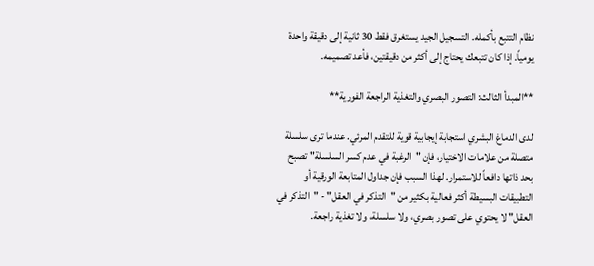نظام التتبع بأكمله. التسجيل الجيد يستغرق فقط 30 ثانية إلى دقيقة واحدة يومياً. إذا كان تتبعك يحتاج إلى أكثر من دقيقتين، فأعد تصميمه.

**المبدأ الثالث: التصور البصري والتغذية الراجعة الفورية**

لدى الدماغ البشري استجابة إيجابية قوية للتقدم المرئي. عندما ترى سلسلة متصلة من علامات الاختيار، فإن "الرغبة في عدم كسر السلسلة" تصبح بحد ذاتها دافعاً للاستمرار. لهذا السبب فإن جداول المتابعة الورقية أو التطبيقات البسيطة أكثر فعالية بكثير من "التذكر في العقل" - "التذكر في العقل" لا يحتوي على تصور بصري، ولا سلسلة، ولا تغذية راجعة.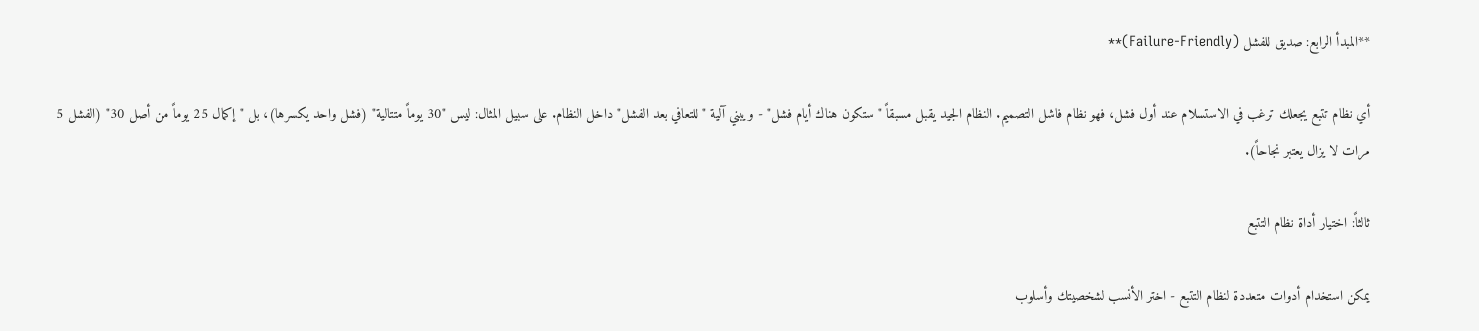**المبدأ الرابع: صديق للفشل (Failure-Friendly)**

أي نظام تتبع يجعلك ترغب في الاستسلام عند أول فشل، فهو نظام فاشل التصميم. النظام الجيد يقبل مسبقاً "ستكون هناك أيام فشل" - ويبني آلية "للتعافي بعد الفشل" داخل النظام. على سبيل المثال: ليس "30 يوماً متتالية" (فشل واحد يكسرها)، بل "إكمال 25 يوماً من أصل 30" (الفشل 5 مرات لا يزال يعتبر نجاحاً).

ثالثاً: اختيار أداة نظام التتبع

يمكن استخدام أدوات متعددة لنظام التتبع - اختر الأنسب لشخصيتك وأسلوب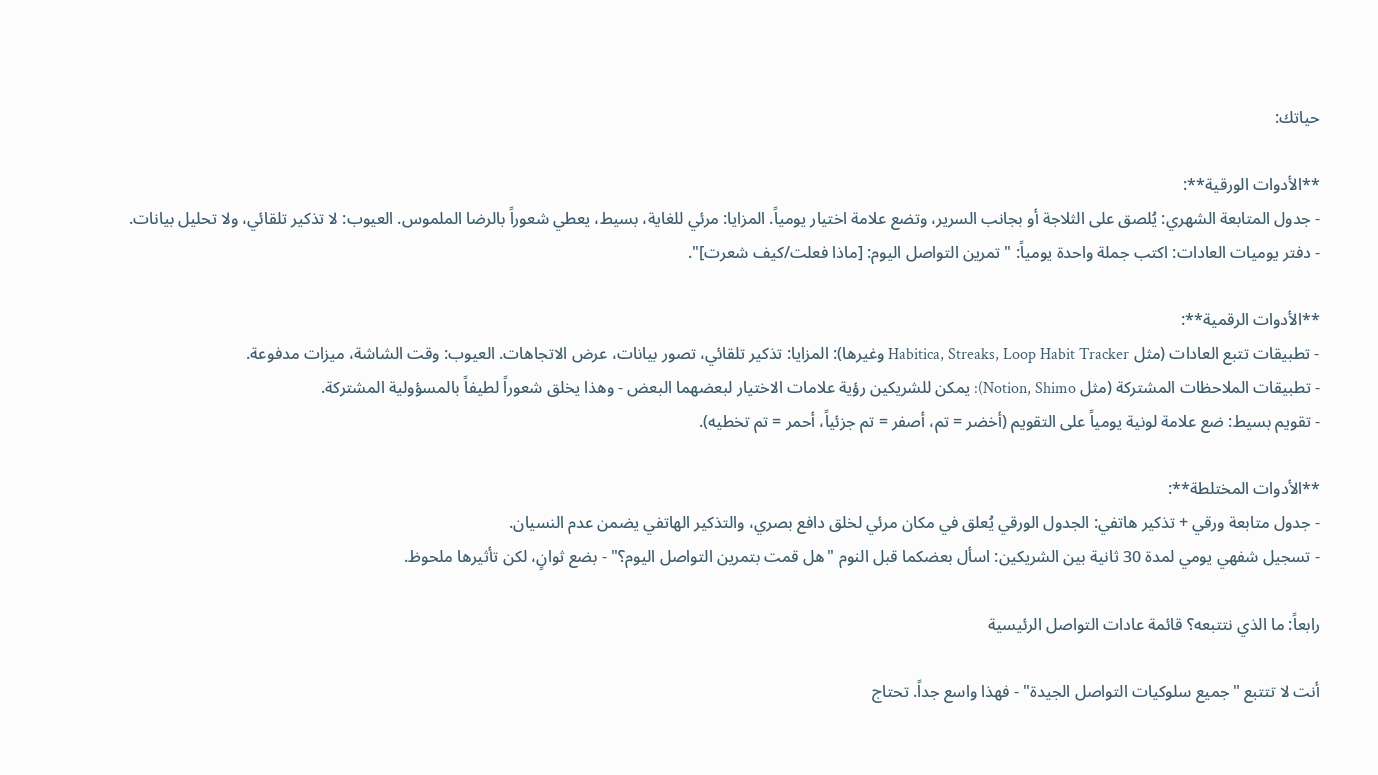حياتك:

**الأدوات الورقية**:
- جدول المتابعة الشهري: يُلصق على الثلاجة أو بجانب السرير، وتضع علامة اختيار يومياً. المزايا: مرئي للغاية، بسيط، يعطي شعوراً بالرضا الملموس. العيوب: لا تذكير تلقائي، ولا تحليل بيانات.
- دفتر يوميات العادات: اكتب جملة واحدة يومياً: "تمرين التواصل اليوم: [ماذا فعلت/كيف شعرت]".

**الأدوات الرقمية**:
- تطبيقات تتبع العادات (مثل Habitica, Streaks, Loop Habit Tracker وغيرها): المزايا: تذكير تلقائي، تصور بيانات، عرض الاتجاهات. العيوب: وقت الشاشة، ميزات مدفوعة.
- تطبيقات الملاحظات المشتركة (مثل Notion, Shimo): يمكن للشريكين رؤية علامات الاختيار لبعضهما البعض - وهذا يخلق شعوراً لطيفاً بالمسؤولية المشتركة.
- تقويم بسيط: ضع علامة لونية يومياً على التقويم (أخضر = تم، أصفر = تم جزئياً، أحمر = تم تخطيه).

**الأدوات المختلطة**:
- جدول متابعة ورقي + تذكير هاتفي: الجدول الورقي يُعلق في مكان مرئي لخلق دافع بصري، والتذكير الهاتفي يضمن عدم النسيان.
- تسجيل شفهي يومي لمدة 30 ثانية بين الشريكين: اسأل بعضكما قبل النوم "هل قمت بتمرين التواصل اليوم؟" - بضع ثوانٍ، لكن تأثيرها ملحوظ.

رابعاً: ما الذي نتتبعه؟ قائمة عادات التواصل الرئيسية

أنت لا تتتبع "جميع سلوكيات التواصل الجيدة" - فهذا واسع جداً. تحتاج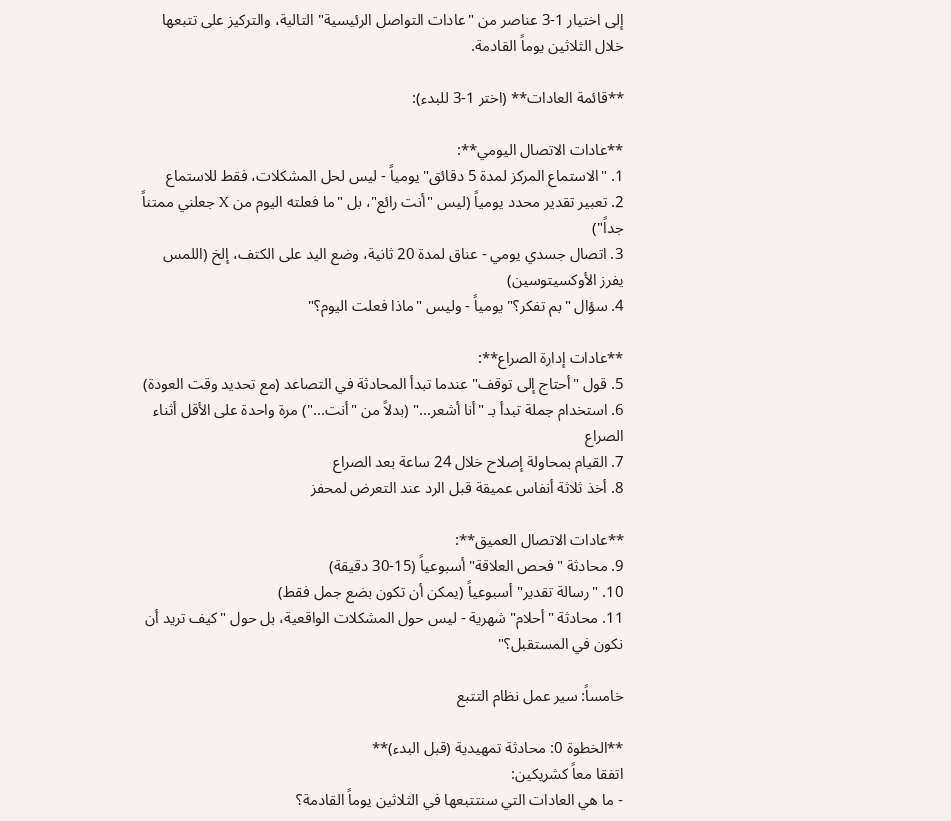إلى اختيار 1-3 عناصر من "عادات التواصل الرئيسية" التالية، والتركيز على تتبعها خلال الثلاثين يوماً القادمة.

**قائمة العادات** (اختر 1-3 للبدء):

**عادات الاتصال اليومي**:
1. "الاستماع المركز لمدة 5 دقائق" يومياً - ليس لحل المشكلات، فقط للاستماع
2. تعبير تقدير محدد يومياً (ليس "أنت رائع"، بل "ما فعلته اليوم من X جعلني ممتناً جداً")
3. اتصال جسدي يومي - عناق لمدة 20 ثانية، وضع اليد على الكتف، إلخ (اللمس يفرز الأوكسيتوسين)
4. سؤال "بم تفكر؟" يومياً - وليس "ماذا فعلت اليوم؟"

**عادات إدارة الصراع**:
5. قول "أحتاج إلى توقف" عندما تبدأ المحادثة في التصاعد (مع تحديد وقت العودة)
6. استخدام جملة تبدأ بـ "أنا أشعر..." (بدلاً من "أنت...") مرة واحدة على الأقل أثناء الصراع
7. القيام بمحاولة إصلاح خلال 24 ساعة بعد الصراع
8. أخذ ثلاثة أنفاس عميقة قبل الرد عند التعرض لمحفز

**عادات الاتصال العميق**:
9. محادثة "فحص العلاقة" أسبوعياً (15-30 دقيقة)
10. "رسالة تقدير" أسبوعياً (يمكن أن تكون بضع جمل فقط)
11. محادثة "أحلام" شهرية - ليس حول المشكلات الواقعية، بل حول "كيف تريد أن نكون في المستقبل؟"

خامساً: سير عمل نظام التتبع

**الخطوة 0: محادثة تمهيدية (قبل البدء)**
اتفقا معاً كشريكين:
- ما هي العادات التي سنتتبعها في الثلاثين يوماً القادمة؟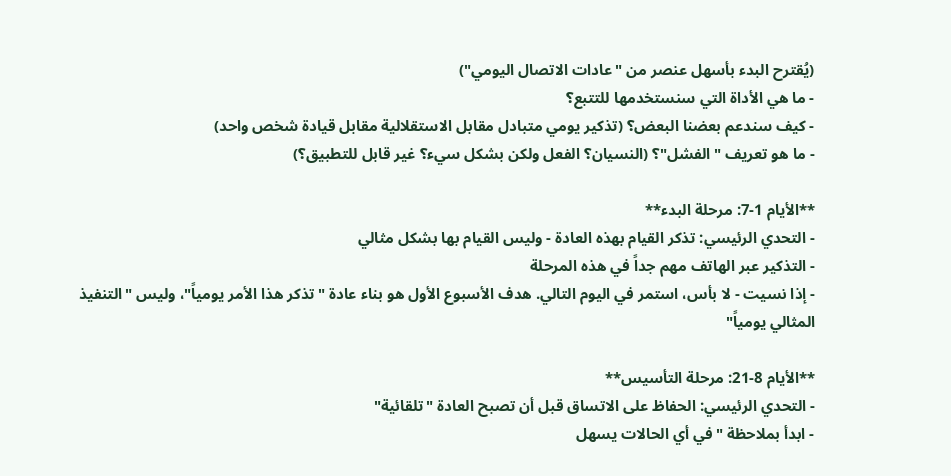(يُقترح البدء بأسهل عنصر من "عادات الاتصال اليومي")
- ما هي الأداة التي سنستخدمها للتتبع؟
- كيف سندعم بعضنا البعض؟ (تذكير يومي متبادل مقابل الاستقلالية مقابل قيادة شخص واحد)
- ما هو تعريف "الفشل"؟ (النسيان؟ الفعل ولكن بشكل سيء؟ غير قابل للتطبيق؟)

**الأيام 1-7: مرحلة البدء**
- التحدي الرئيسي: تذكر القيام بهذه العادة - وليس القيام بها بشكل مثالي
- التذكير عبر الهاتف مهم جداً في هذه المرحلة
- إذا نسيت - لا بأس، استمر في اليوم التالي. هدف الأسبوع الأول هو بناء عادة "تذكر هذا الأمر يومياً"، وليس "التنفيذ المثالي يومياً"

**الأيام 8-21: مرحلة التأسيس**
- التحدي الرئيسي: الحفاظ على الاتساق قبل أن تصبح العادة "تلقائية"
- ابدأ بملاحظة "في أي الحالات يسهل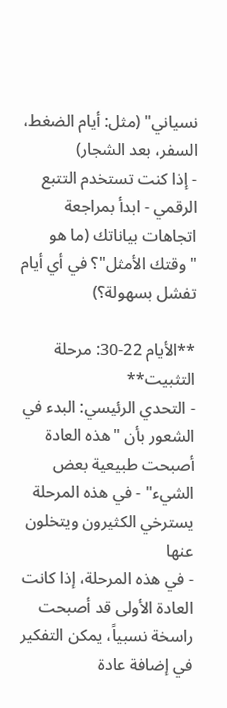نسياني" (مثل: أيام الضغط، السفر، بعد الشجار)
- إذا كنت تستخدم التتبع الرقمي - ابدأ بمراجعة اتجاهات بياناتك (ما هو "وقتك الأمثل"؟ في أي أيام تفشل بسهولة؟)

**الأيام 22-30: مرحلة التثبيت**
- التحدي الرئيسي: البدء في الشعور بأن "هذه العادة أصبحت طبيعية بعض الشيء" - في هذه المرحلة يسترخي الكثيرون ويتخلون عنها
- في هذه المرحلة، إذا كانت العادة الأولى قد أصبحت راسخة نسبياً، يمكن التفكير في إضافة عادة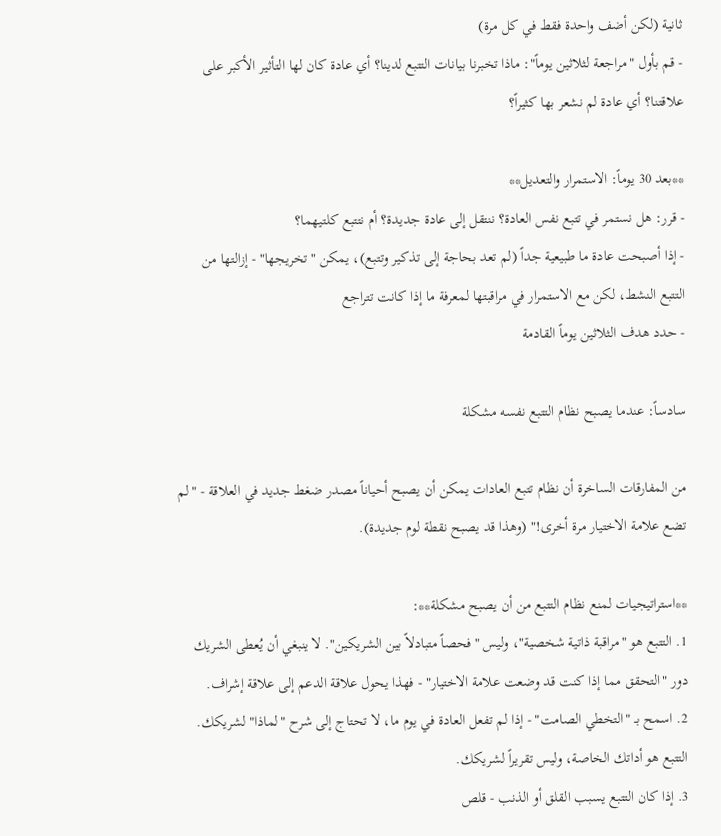ثانية (لكن أضف واحدة فقط في كل مرة)
- قم بأول "مراجعة لثلاثين يوماً": ماذا تخبرنا بيانات التتبع لدينا؟ أي عادة كان لها التأثير الأكبر على علاقتنا؟ أي عادة لم نشعر بها كثيراً؟

**بعد 30 يوماً: الاستمرار والتعديل**
- قرر: هل نستمر في تتبع نفس العادة؟ ننتقل إلى عادة جديدة؟ أم نتتبع كلتيهما؟
- إذا أصبحت عادة ما طبيعية جداً (لم تعد بحاجة إلى تذكير وتتبع)، يمكن "تخريجها" - إزالتها من التتبع النشط، لكن مع الاستمرار في مراقبتها لمعرفة ما إذا كانت تتراجع
- حدد هدف الثلاثين يوماً القادمة

سادساً: عندما يصبح نظام التتبع نفسه مشكلة

من المفارقات الساخرة أن نظام تتبع العادات يمكن أن يصبح أحياناً مصدر ضغط جديد في العلاقة - "لم تضع علامة الاختيار مرة أخرى!" (وهذا قد يصبح نقطة لوم جديدة).

**استراتيجيات لمنع نظام التتبع من أن يصبح مشكلة**:
1. التتبع هو "مراقبة ذاتية شخصية"، وليس "فحصاً متبادلاً بين الشريكين". لا ينبغي أن يُعطى الشريك دور "التحقق مما إذا كنت قد وضعت علامة الاختيار" - فهذا يحول علاقة الدعم إلى علاقة إشراف.
2. اسمح بـ "التخطي الصامت" - إذا لم تفعل العادة في يوم ما، لا تحتاج إلى شرح "لماذا" لشريكك. التتبع هو أداتك الخاصة، وليس تقريراً لشريكك.
3. إذا كان التتبع يسبب القلق أو الذنب - قلص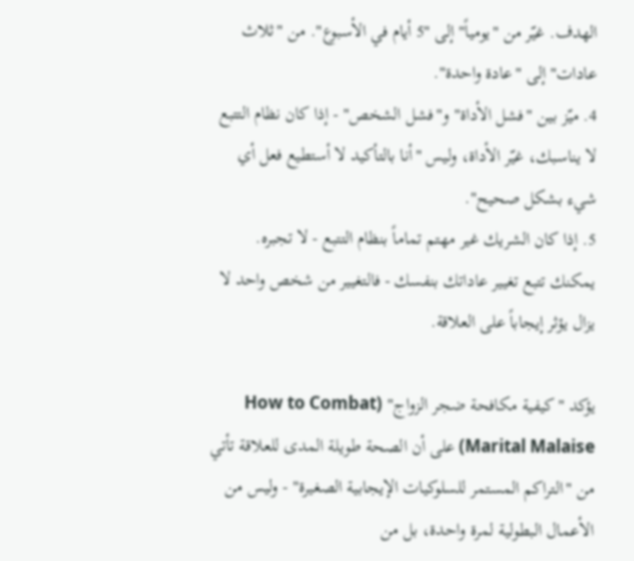الهدف. غيّر من "يومياً" إلى "5 أيام في الأسبوع". من "ثلاث عادات" إلى "عادة واحدة".
4. ميّز بين "فشل الأداة" و"فشل الشخص" - إذا كان نظام التتبع لا يناسبك، غيّر الأداة، وليس "أنا بالتأكيد لا أستطيع فعل أي شيء بشكل صحيح".
5. إذا كان الشريك غير مهتم تماماً بنظام التتبع - لا تجبره. يمكنك تتبع تغيير عاداتك بنفسك - فالتغيير من شخص واحد لا يزال يؤثر إيجاباً على العلاقة.

يؤكد "كيفية مكافحة ضجر الزواج" (How to Combat Marital Malaise) على أن الصحة طويلة المدى للعلاقة تأتي من "التراكم المستمر للسلوكيات الإيجابية الصغيرة" - وليس من الأعمال البطولية لمرة واحدة، بل من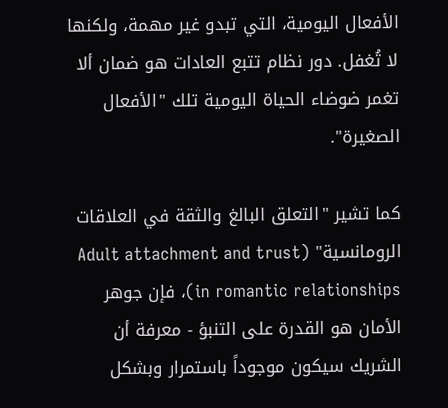الأفعال اليومية، التي تبدو غير مهمة، ولكنها لا تُغفل. دور نظام تتبع العادات هو ضمان ألا تغمر ضوضاء الحياة اليومية تلك "الأفعال الصغيرة".

كما تشير "التعلق البالغ والثقة في العلاقات الرومانسية" (Adult attachment and trust in romantic relationships)، فإن جوهر الأمان هو القدرة على التنبؤ - معرفة أن الشريك سيكون موجوداً باستمرار وبشكل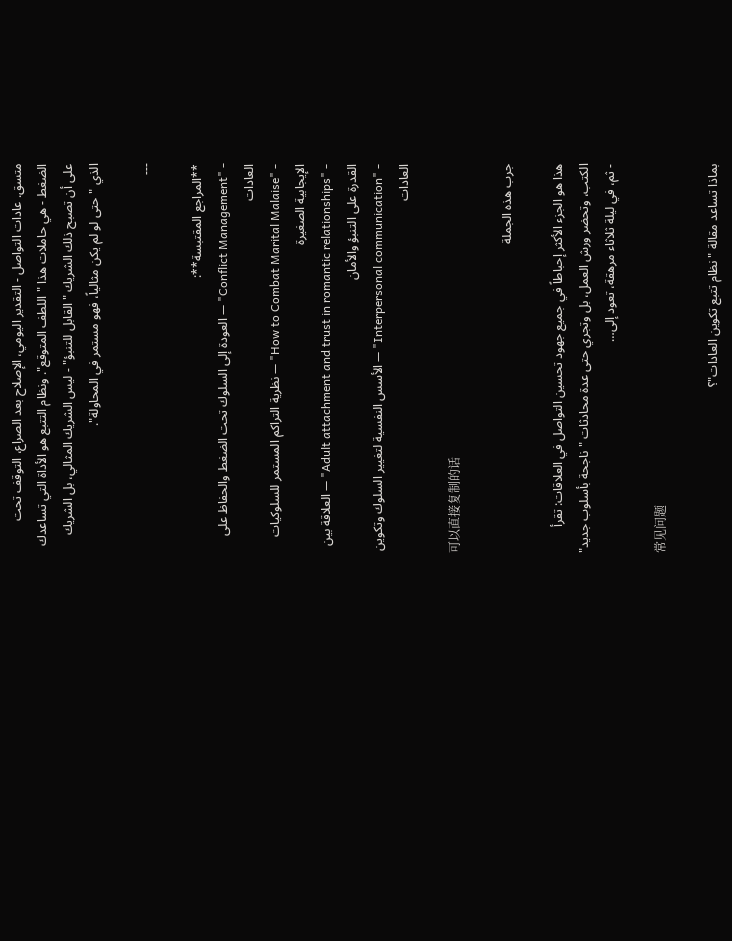متسق. عادات التواصل - التقدير اليومي، الإصلاح بعد الصراع، التوقف تحت الضغط - هي حاملات هذا "اللطف المتوقع". ونظام التتبع هو الأداة التي تساعدك على أن تصبح ذلك الشريك "القابل للتنبؤ" - ليس الشريك المثالي، بل الشريك الذي "حتى لو لم يكن مثالياً، فهو مستمر في المحاولة".

---

**المراجع المقتبسة**:
- "Conflict Management" — العودة إلى السلوك تحت الضغط والحفاظ على العادات
- "How to Combat Marital Malaise" — نظرية التراكم المستمر للسلوكيات الإيجابية الصغيرة
- "Adult attachment and trust in romantic relationships" — العلاقة بين القدرة على التنبؤ والأمان
- "Interpersonal communication" — الأسس النفسية لتغيير السلوك وتكوين العادات

可以直接复制的话

جرب هذه الجملة

هذا هو الجزء الأكثر إحباطاً في جميع جهود تحسين التواصل في العلاقات: تقرأ الكتب، وتحضر ورش العمل، بل وتجري حتى عدة محادثات "ناجحة بأسلوب جديد" - ثم، في ليلة ثلاثاء مرهقة، تعود إلى…

常见问题

بماذا تساعد مقالة "نظام تتبع تكوين العادات"؟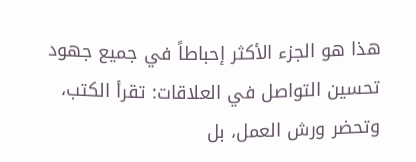هذا هو الجزء الأكثر إحباطاً في جميع جهود تحسين التواصل في العلاقات: تقرأ الكتب، وتحضر ورش العمل، بل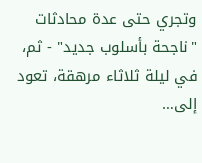وتجري حتى عدة محادثات "ناجحة بأسلوب جديد" - ثم، في ليلة ثلاثاء مرهقة، تعود إلى…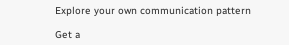Explore your own communication pattern

Get a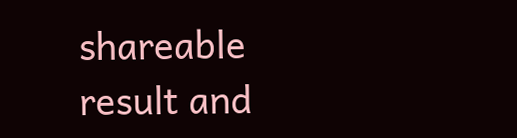shareable result and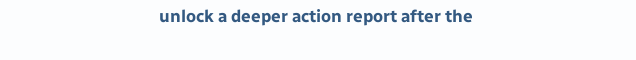unlock a deeper action report after the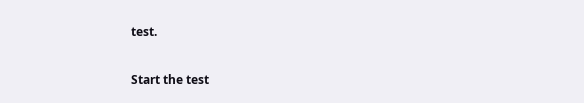test.

Start the test